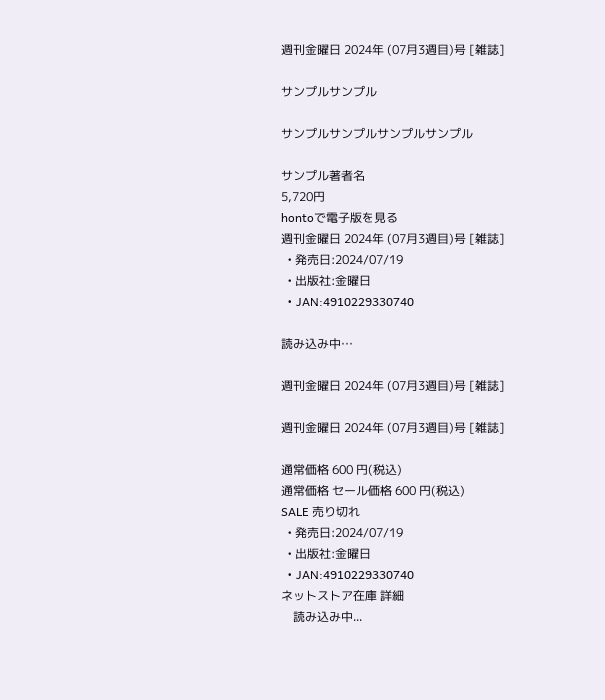週刊金曜日 2024年 (07月3週目)号 [雑誌]

サンプルサンプル

サンプルサンプルサンプルサンプル

サンプル著者名
5,720円
hontoで電子版を見る
週刊金曜日 2024年 (07月3週目)号 [雑誌]
  • 発売日:2024/07/19
  • 出版社:金曜日
  • JAN:4910229330740

読み込み中…

週刊金曜日 2024年 (07月3週目)号 [雑誌]

週刊金曜日 2024年 (07月3週目)号 [雑誌]

通常価格 600 円(税込)
通常価格 セール価格 600 円(税込)
SALE 売り切れ
  • 発売日:2024/07/19
  • 出版社:金曜日
  • JAN:4910229330740
ネットストア在庫 詳細
    読み込み中...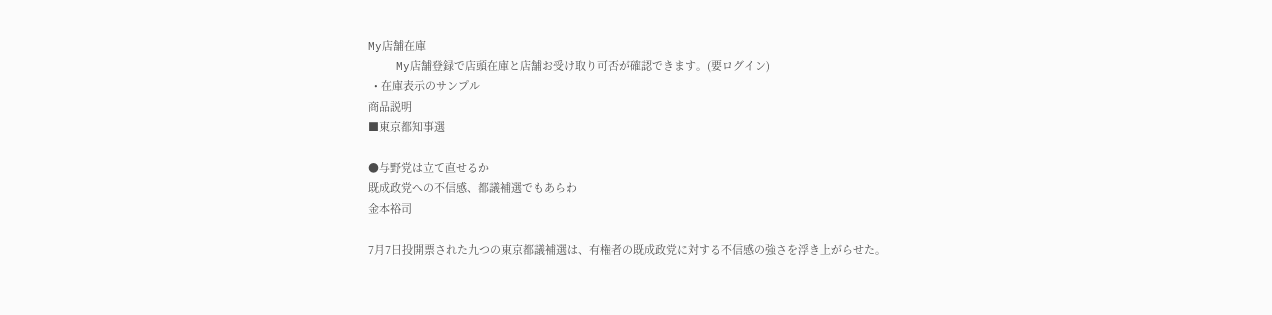My店舗在庫
    My店舗登録で店頭在庫と店舗お受け取り可否が確認できます。(要ログイン)
  • 在庫表示のサンプル
商品説明
■東京都知事選

●与野党は立て直せるか
既成政党への不信感、都議補選でもあらわ
金本裕司

7月7日投開票された九つの東京都議補選は、有権者の既成政党に対する不信感の強さを浮き上がらせた。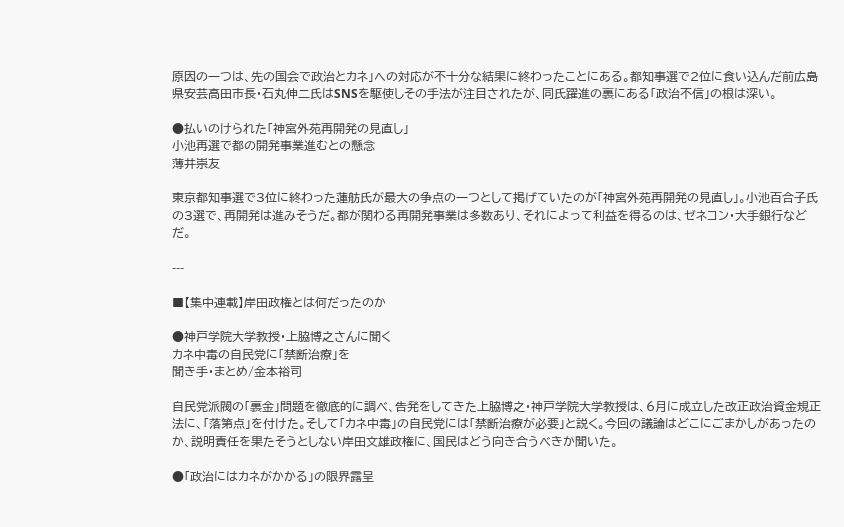原因の一つは、先の国会で政治とカネ」への対応が不十分な結果に終わったことにある。都知事選で2位に食い込んだ前広島県安芸高田市長・石丸伸二氏はSNSを駆使しその手法が注目されたが、同氏躍進の裏にある「政治不信」の根は深い。

●払いのけられた「神宮外苑再開発の見直し」
小池再選で都の開発事業進むとの懸念
薄井崇友

東京都知事選で3位に終わった蓮舫氏が最大の争点の一つとして掲げていたのが「神宮外苑再開発の見直し」。小池百合子氏の3選で、再開発は進みそうだ。都が関わる再開発事業は多数あり、それによって利益を得るのは、ゼネコン・大手銀行などだ。

---

■【集中連載】岸田政権とは何だったのか

●神戸学院大学教授・上脇博之さんに聞く
カネ中毒の自民党に「禁断治療」を
聞き手・まとめ/金本裕司

自民党派閥の「裏金」問題を徹底的に調べ、告発をしてきた上脇博之・神戸学院大学教授は、6月に成立した改正政治資金規正法に、「落第点」を付けた。そして「カネ中毒」の自民党には「禁断治療が必要」と説く。今回の議論はどこにごまかしがあったのか、説明責任を果たそうとしない岸田文雄政権に、国民はどう向き合うべきか聞いた。

●「政治にはカネがかかる」の限界露呈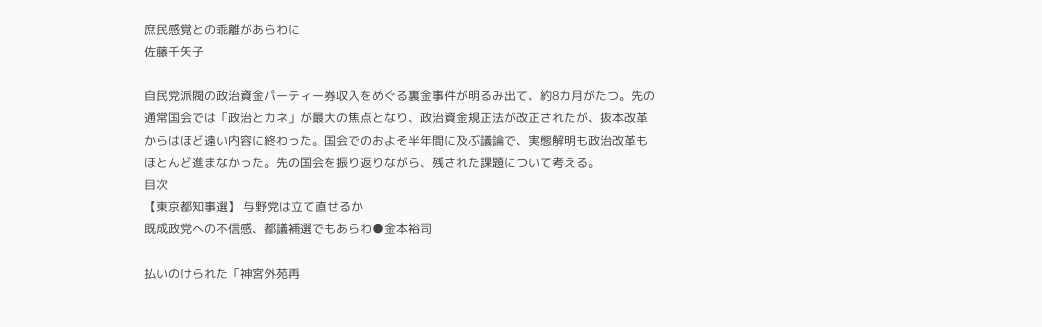庶民感覚との乖離があらわに
佐藤千矢子

自民党派閥の政治資金パーティー券収入をめぐる裏金事件が明るみ出て、約8カ月がたつ。先の通常国会では「政治とカネ」が最大の焦点となり、政治資金規正法が改正されたが、抜本改革からはほど遠い内容に終わった。国会でのおよそ半年間に及ぶ議論で、実態解明も政治改革もほとんど進まなかった。先の国会を振り返りながら、残された課題について考える。
目次
【東京都知事選】 与野党は立て直せるか
既成政党への不信感、都議補選でもあらわ●金本裕司

払いのけられた「神宮外苑再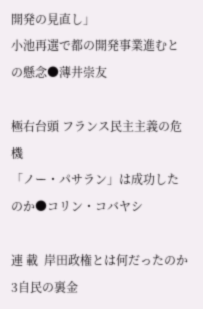開発の見直し」
小池再選で都の開発事業進むとの懸念●薄井崇友

極右台頭 フランス民主主義の危機
「ノー・パサラン」は成功したのか●コリン・コバヤシ

連 載  岸田政権とは何だったのか 3自民の裏金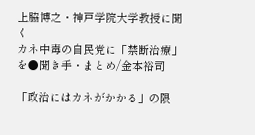上脇博之・神戸学院大学教授に聞く
カネ中毒の自民党に「禁断治療」を●聞き手・まとめ/金本裕司

「政治にはカネがかかる」の限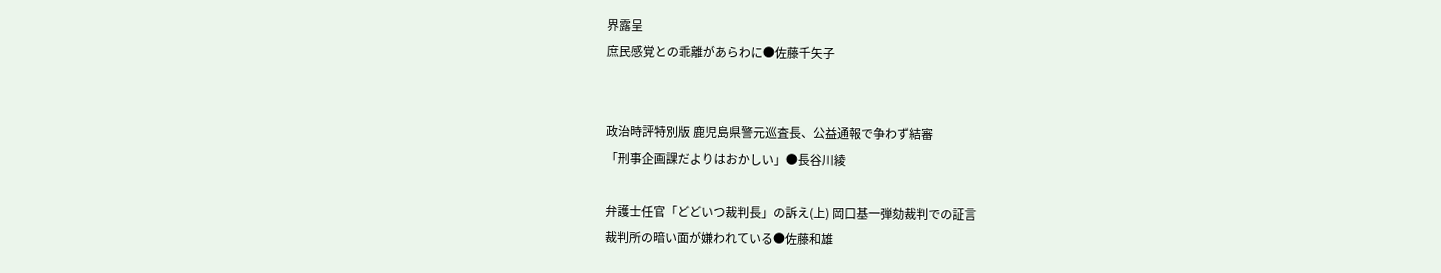界露呈
庶民感覚との乖離があらわに●佐藤千矢子


政治時評特別版 鹿児島県警元巡査長、公益通報で争わず結審
「刑事企画課だよりはおかしい」●長谷川綾

弁護士任官「どどいつ裁判長」の訴え(上) 岡口基一弾劾裁判での証言
裁判所の暗い面が嫌われている●佐藤和雄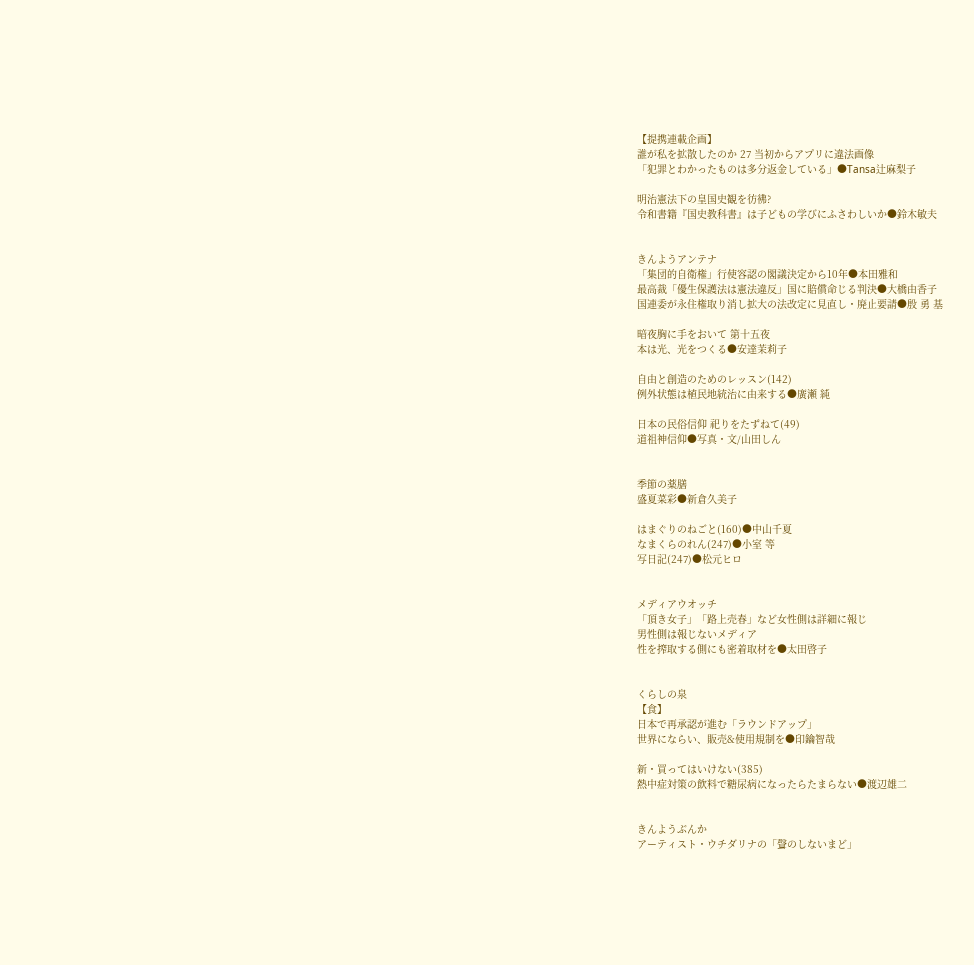【提携連載企画】
誰が私を拡散したのか 27 当初からアプリに違法画像
「犯罪とわかったものは多分返金している」●Tansa辻麻梨子

明治憲法下の皇国史観を彷彿?
令和書籍『国史教科書』は子どもの学びにふさわしいか●鈴木敏夫


きんようアンテナ
「集団的自衛権」行使容認の閣議決定から10年●本田雅和
最高裁「優生保護法は憲法違反」国に賠償命じる判決●大橋由香子
国連委が永住権取り消し拡大の法改定に見直し・廃止要請●殷 勇 基

暗夜胸に手をおいて 第十五夜
本は光、光をつくる●安達茉莉子

自由と創造のためのレッスン(142)
例外状態は植民地統治に由来する●廣瀬 純

日本の民俗信仰 祀りをたずねて(49)
道祖神信仰●写真・文/山田しん


季節の薬膳
盛夏菜彩●新倉久美子

はまぐりのねごと(160)●中山千夏
なまくらのれん(247)●小室 等
写日記(247)●松元ヒロ


メディアウオッチ
「頂き女子」「路上売春」など女性側は詳細に報じ
男性側は報じないメディア
性を搾取する側にも密着取材を●太田啓子


くらしの泉
【食】
日本で再承認が進む「ラウンドアップ」
世界にならい、販売&使用規制を●印鑰智哉

新・買ってはいけない(385)
熱中症対策の飲料で糖尿病になったらたまらない●渡辺雄二


きんようぶんか
アーティスト・ウチダリナの「聲のしないまど」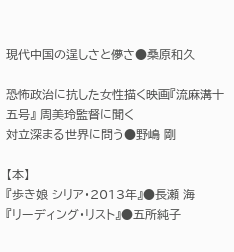現代中国の逞しさと儚さ●桑原和久

恐怖政治に抗した女性描く映画『流麻溝十五号』 周美玲監督に聞く
対立深まる世界に問う●野嶋 剛

【本】
『歩き娘 シリア・2013年』●長瀬 海
『リーディング・リスト』●五所純子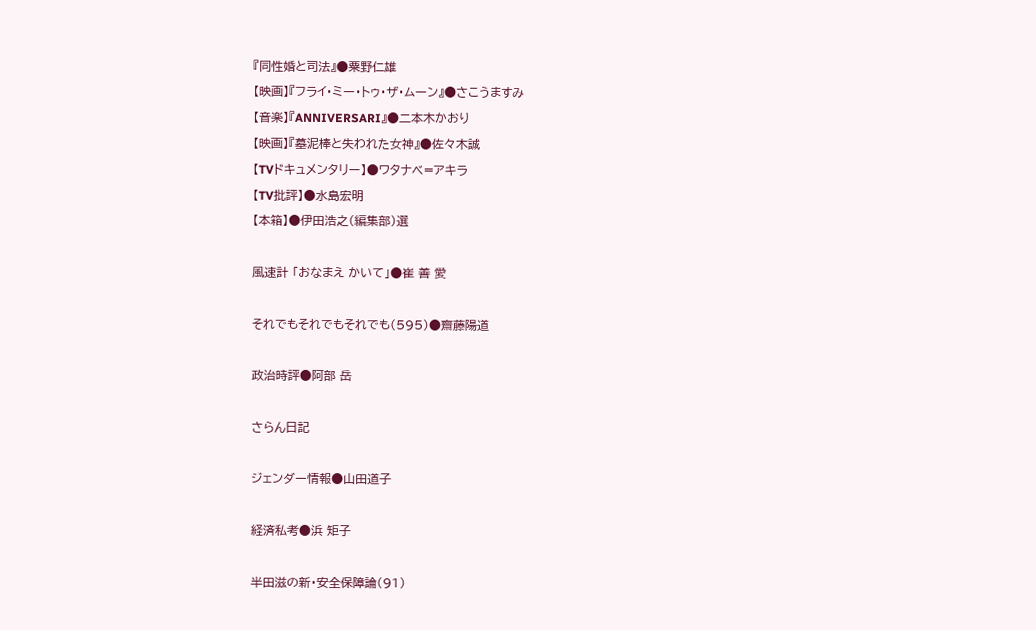『同性婚と司法』●粟野仁雄
【映画】『フライ・ミー・トゥ・ザ・ムーン』●さこうますみ
【音楽】『ANNIVERSARI』●二本木かおり
【映画】『墓泥棒と失われた女神』●佐々木誠
【TVドキュメンタリー】●ワタナベ=アキラ
【TV批評】●水島宏明
【本箱】●伊田浩之(編集部)選

風速計 「おなまえ かいて」●崔 善 愛

それでもそれでもそれでも(595)●齋藤陽道

政治時評●阿部 岳

さらん日記

ジェンダー情報●山田道子

経済私考●浜 矩子

半田滋の新・安全保障論(91)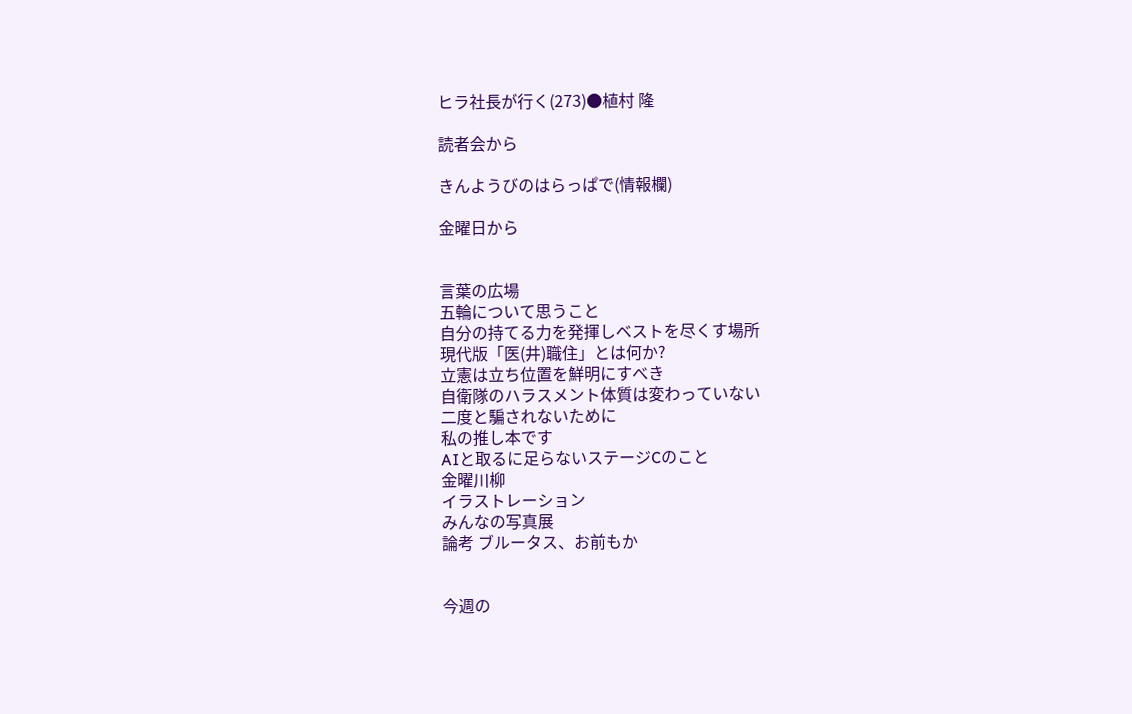ヒラ社長が行く(273)●植村 隆

読者会から

きんようびのはらっぱで(情報欄)

金曜日から


言葉の広場
五輪について思うこと
自分の持てる力を発揮しベストを尽くす場所
現代版「医(井)職住」とは何か?
立憲は立ち位置を鮮明にすべき
自衛隊のハラスメント体質は変わっていない
二度と騙されないために
私の推し本です
AIと取るに足らないステージCのこと
金曜川柳
イラストレーション
みんなの写真展
論考 ブルータス、お前もか


今週の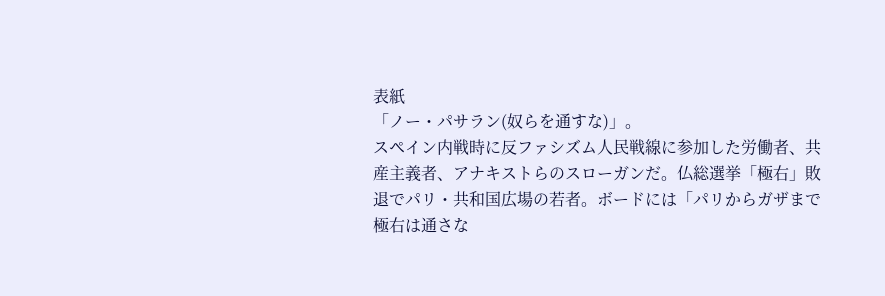表紙
「ノー・パサラン(奴らを通すな)」。
スペイン内戦時に反ファシズム人民戦線に参加した労働者、共産主義者、アナキストらのスローガンだ。仏総選挙「極右」敗退でパリ・共和国広場の若者。ボードには「パリからガザまで極右は通さな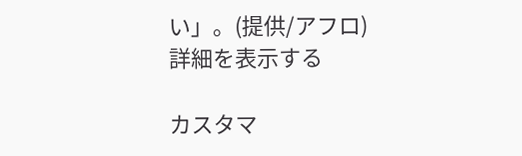い」。(提供/アフロ)
詳細を表示する

カスタマ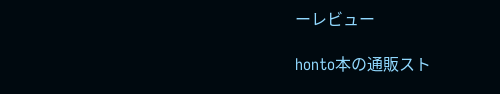ーレビュー

honto本の通販スト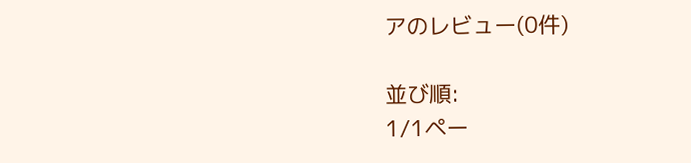アのレビュー(0件)

並び順:
1/1ペー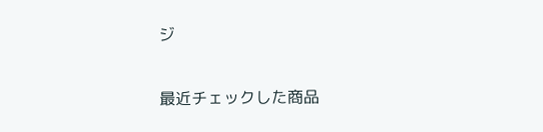ジ

最近チェックした商品